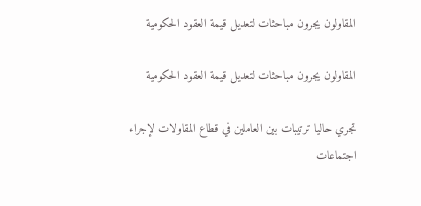المقاولون يجرون مباحثات لتعديل قيمة العقود الحكومية

المقاولون يجرون مباحثات لتعديل قيمة العقود الحكومية

تجري حاليا ترتيبات بين العاملين في قطاع المقاولات لإجراء اجتماعات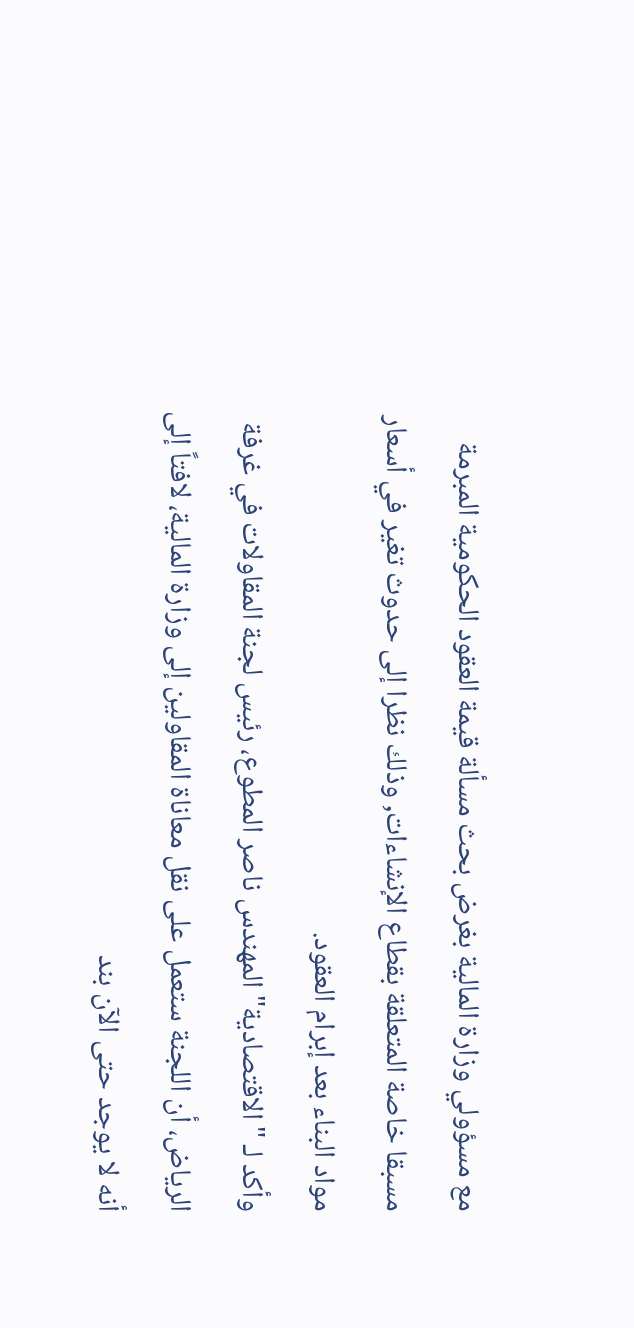مع مسؤولي وزارة المالية بغرض بحث مسألة قيمة العقود الحكومية المبرمة مسبقا خاصة المتعلقة بقطاع الإنشاءات, وذلك نظرا إلى حدوث تغير في أسعار مواد البناء بعد إبرام العقود.
وأكد لـ "الاقتصادية" المهندس ناصر المطوع، رئيس لجنة المقاولات في غرفة الرياض، أن اللجنة ستعمل على نقل معاناة المقاولين إلى وزارة المالية، لافتاً إلى أنه لا يوجد حتى الآن بند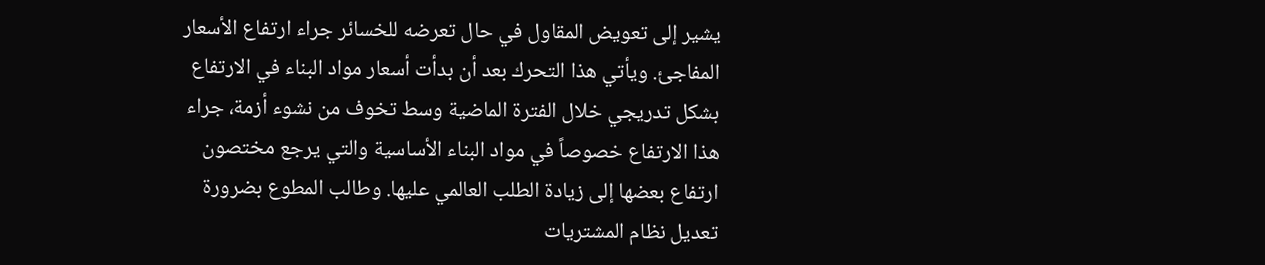يشير إلى تعويض المقاول في حال تعرضه للخسائر جراء ارتفاع الأسعار المفاجئ. ويأتي هذا التحرك بعد أن بدأت أسعار مواد البناء في الارتفاع بشكل تدريجي خلال الفترة الماضية وسط تخوف من نشوء أزمة، جراء هذا الارتفاع خصوصاً في مواد البناء الأساسية والتي يرجع مختصون ارتفاع بعضها إلى زيادة الطلب العالمي عليها. وطالب المطوع بضرورة تعديل نظام المشتريات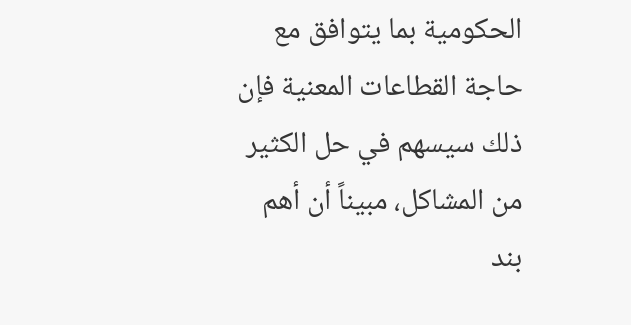الحكومية بما يتوافق مع حاجة القطاعات المعنية فإن ذلك سيسهم في حل الكثير من المشاكل، مبيناً أن أهم بند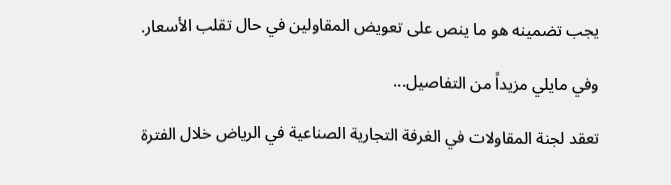يجب تضمينه هو ما ينص على تعويض المقاولين في حال تقلب الأسعار.

وفي مايلي مزيداً من التفاصيل...

تعقد لجنة المقاولات في الغرفة التجارية الصناعية في الرياض خلال الفترة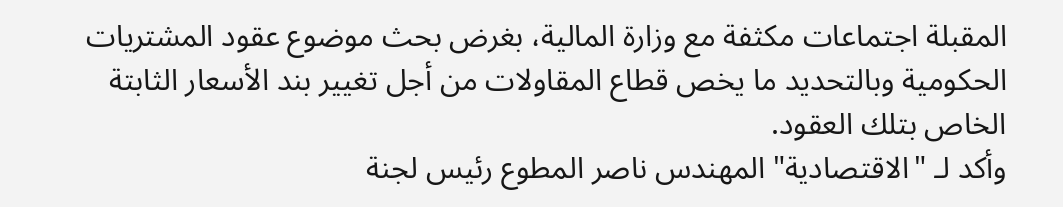المقبلة اجتماعات مكثفة مع وزارة المالية، بغرض بحث موضوع عقود المشتريات الحكومية وبالتحديد ما يخص قطاع المقاولات من أجل تغيير بند الأسعار الثابتة الخاص بتلك العقود.
وأكد لـ "الاقتصادية" المهندس ناصر المطوع رئيس لجنة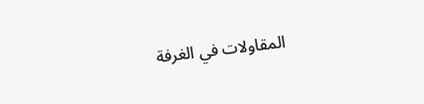المقاولات في الغرفة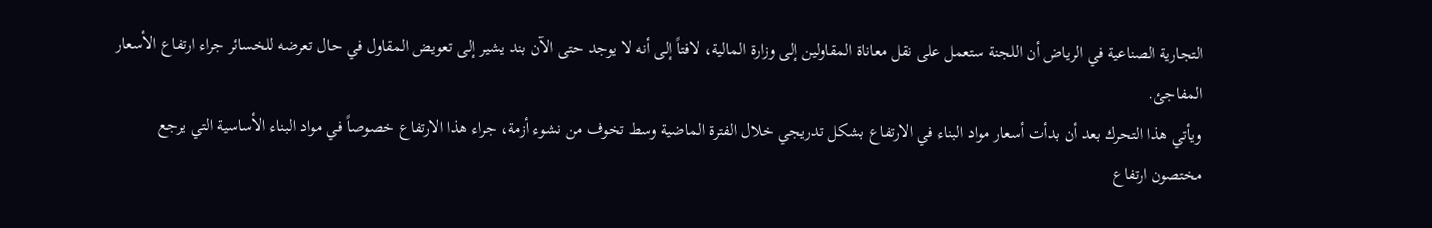التجارية الصناعية في الرياض أن اللجنة ستعمل على نقل معاناة المقاولين إلى وزارة المالية، لافتاً إلى أنه لا يوجد حتى الآن بند يشير إلى تعويض المقاول في حال تعرضه للخسائر جراء ارتفاع الأسعار المفاجئ.
ويأتي هذا التحرك بعد أن بدأت أسعار مواد البناء في الارتفاع بشكل تدريجي خلال الفترة الماضية وسط تخوف من نشوء أزمة، جراء هذا الارتفاع خصوصاً في مواد البناء الأساسية التي يرجع مختصون ارتفاع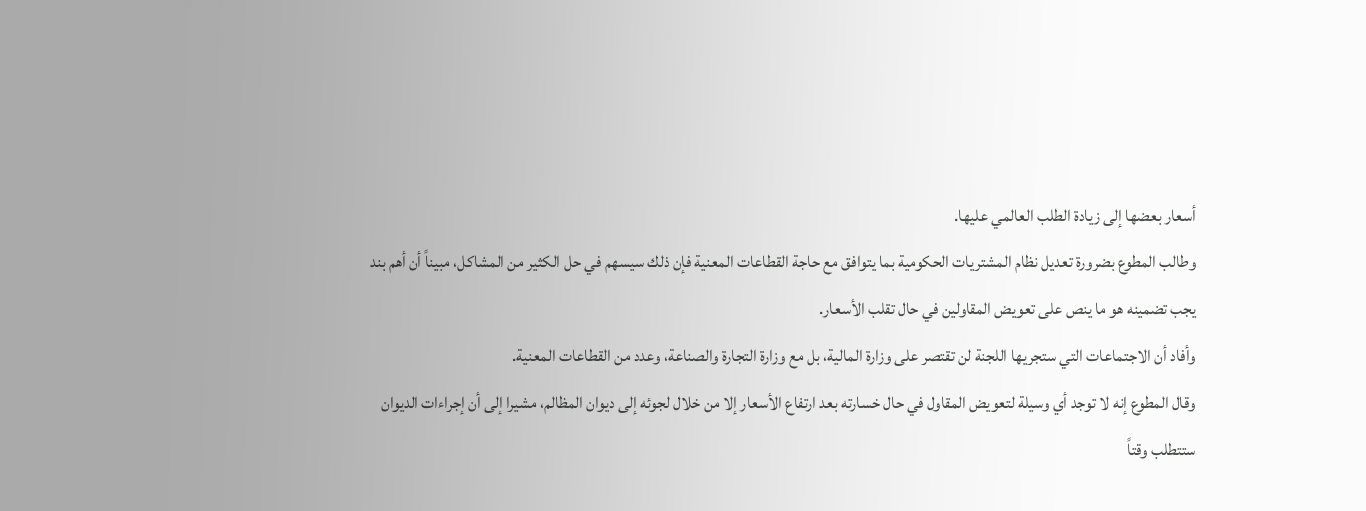أسعار بعضها إلى زيادة الطلب العالمي عليها.
وطالب المطوع بضرورة تعديل نظام المشتريات الحكومية بما يتوافق مع حاجة القطاعات المعنية فإن ذلك سيسهم في حل الكثير من المشاكل، مبيناً أن أهم بند يجب تضمينه هو ما ينص على تعويض المقاولين في حال تقلب الأسعار.
وأفاد أن الاجتماعات التي ستجريها اللجنة لن تقتصر على وزارة المالية، بل مع وزارة التجارة والصناعة، وعدد من القطاعات المعنية.
وقال المطوع إنه لا توجد أي وسيلة لتعويض المقاول في حال خسارته بعد ارتفاع الأسعار إلا من خلال لجوئه إلى ديوان المظالم، مشيرا إلى أن إجراءات الديوان ستتطلب وقتاً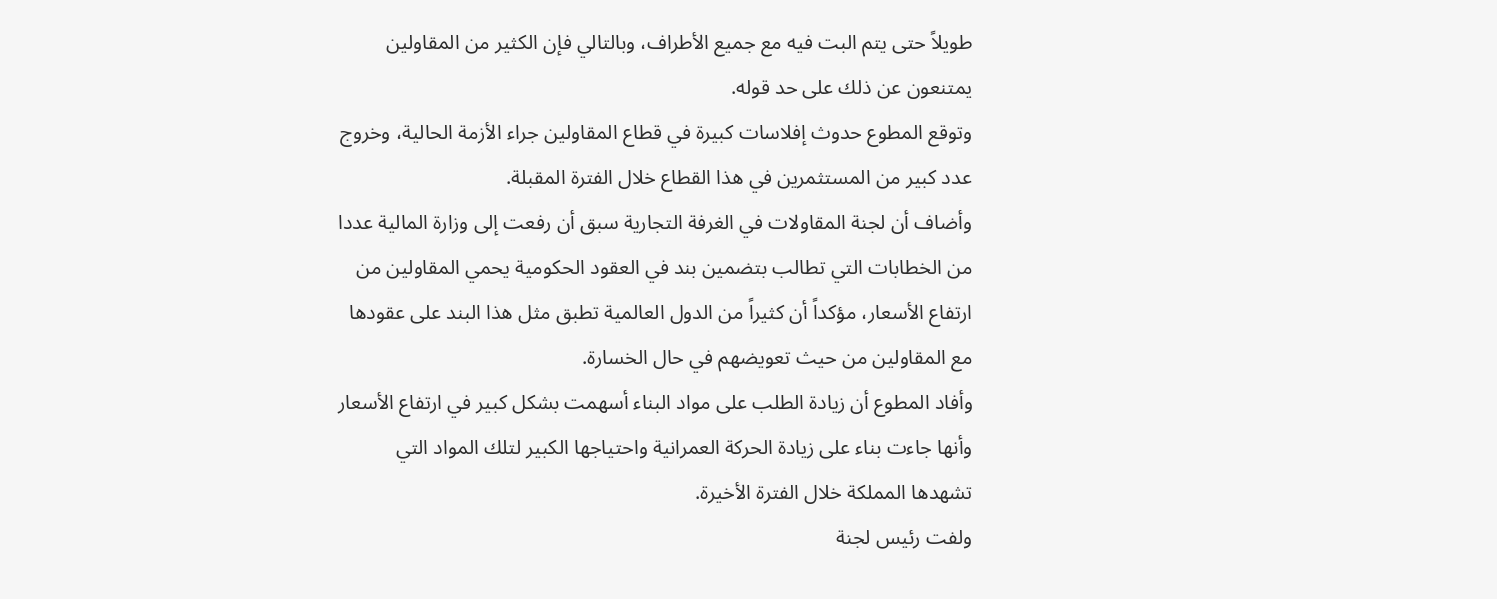طويلاً حتى يتم البت فيه مع جميع الأطراف، وبالتالي فإن الكثير من المقاولين يمتنعون عن ذلك على حد قوله.
وتوقع المطوع حدوث إفلاسات كبيرة في قطاع المقاولين جراء الأزمة الحالية، وخروج عدد كبير من المستثمرين في هذا القطاع خلال الفترة المقبلة.
وأضاف أن لجنة المقاولات في الغرفة التجارية سبق أن رفعت إلى وزارة المالية عددا من الخطابات التي تطالب بتضمين بند في العقود الحكومية يحمي المقاولين من ارتفاع الأسعار، مؤكداً أن كثيراً من الدول العالمية تطبق مثل هذا البند على عقودها مع المقاولين من حيث تعويضهم في حال الخسارة.
وأفاد المطوع أن زيادة الطلب على مواد البناء أسهمت بشكل كبير في ارتفاع الأسعار وأنها جاءت بناء على زيادة الحركة العمرانية واحتياجها الكبير لتلك المواد التي تشهدها المملكة خلال الفترة الأخيرة.
ولفت رئيس لجنة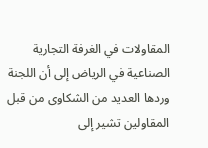المقاولات في الغرفة التجارية الصناعية في الرياض إلى أن اللجنة وردها العديد من الشكاوى من قبل المقاولين تشير إلى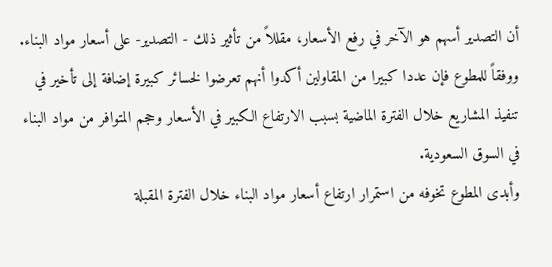أن التصدير أسهم هو الآخر في رفع الأسعار، مقللاً من تأثير ذلك - التصدير- على أسعار مواد البناء.
ووفقاً للمطوع فإن عددا كبيرا من المقاولين أكدوا أنهم تعرضوا لخسائر كبيرة إضافة إلى تأخير في تنفيذ المشاريع خلال الفترة الماضية بسبب الارتفاع الكبير في الأسعار وحجم المتوافر من مواد البناء في السوق السعودية.
وأبدى المطوع تخوفه من استمرار ارتفاع أسعار مواد البناء خلال الفترة المقبلة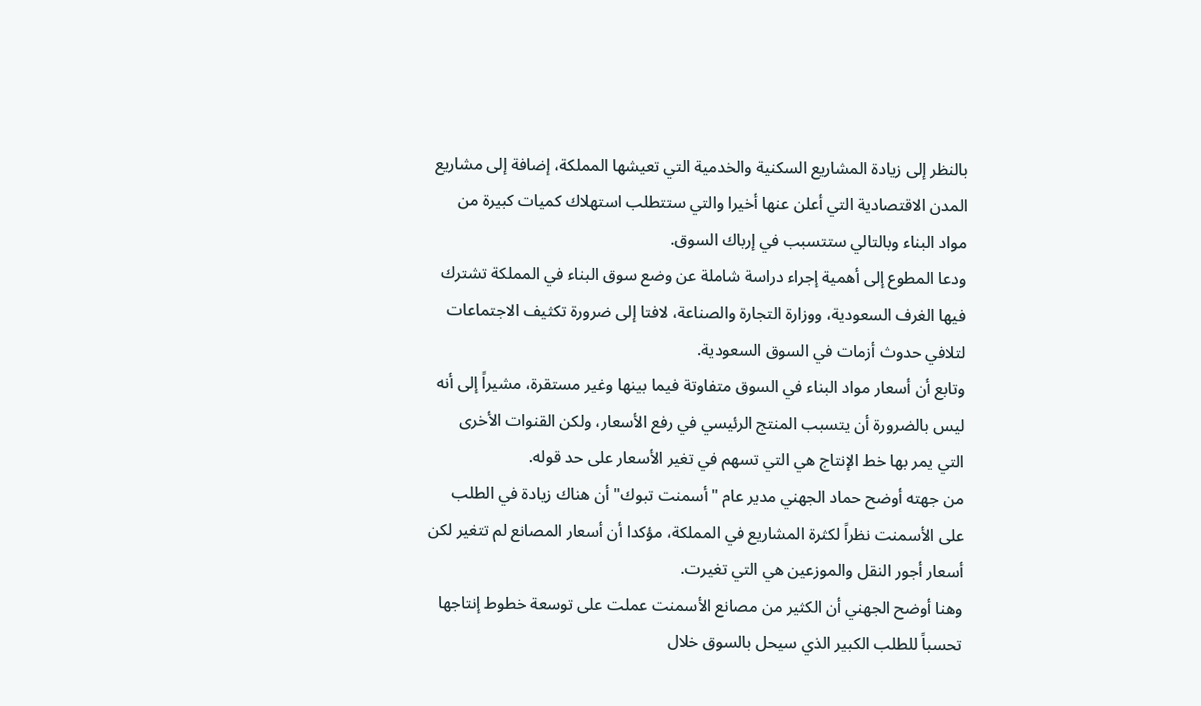بالنظر إلى زيادة المشاريع السكنية والخدمية التي تعيشها المملكة، إضافة إلى مشاريع المدن الاقتصادية التي أعلن عنها أخيرا والتي ستتطلب استهلاك كميات كبيرة من مواد البناء وبالتالي ستتسبب في إرباك السوق.
ودعا المطوع إلى أهمية إجراء دراسة شاملة عن وضع سوق البناء في المملكة تشترك فيها الغرف السعودية، ووزارة التجارة والصناعة، لافتا إلى ضرورة تكثيف الاجتماعات لتلافي حدوث أزمات في السوق السعودية.
وتابع أن أسعار مواد البناء في السوق متفاوتة فيما بينها وغير مستقرة، مشيراً إلى أنه ليس بالضرورة أن يتسبب المنتج الرئيسي في رفع الأسعار، ولكن القنوات الأخرى التي يمر بها خط الإنتاج هي التي تسهم في تغير الأسعار على حد قوله.
من جهته أوضح حماد الجهني مدير عام "أسمنت تبوك" أن هناك زيادة في الطلب على الأسمنت نظراً لكثرة المشاريع في المملكة، مؤكدا أن أسعار المصانع لم تتغير لكن أسعار أجور النقل والموزعين هي التي تغيرت.
وهنا أوضح الجهني أن الكثير من مصانع الأسمنت عملت على توسعة خطوط إنتاجها تحسباً للطلب الكبير الذي سيحل بالسوق خلال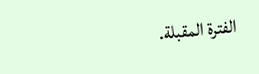الفترة المقبلة.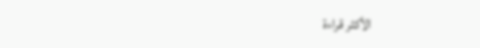الأكثر قراءة